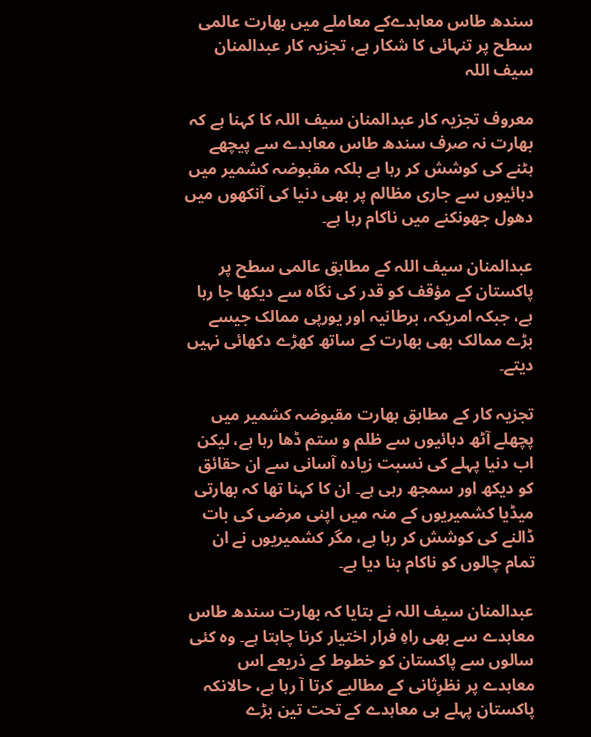سندھ طاس معاہدےکے معاملے میں بھارت عالمی سطح پر تنہائی کا شکار ہے، تجزیہ کار عبدالمنان سیف اللہ

معروف تجزیہ کار عبدالمنان سیف اللہ کا کہنا ہے کہ بھارت نہ صرف سندھ طاس معاہدے سے پیچھے ہٹنے کی کوشش کر رہا ہے بلکہ مقبوضہ کشمیر میں دہائیوں سے جاری مظالم پر بھی دنیا کی آنکھوں میں دھول جھونکنے میں ناکام رہا ہے۔

عبدالمنان سیف اللہ کے مطابق عالمی سطح پر پاکستان کے مؤقف کو قدر کی نگاہ سے دیکھا جا رہا ہے، جبکہ امریکہ، برطانیہ اور یورپی ممالک جیسے بڑے ممالک بھی بھارت کے ساتھ کھڑے دکھائی نہیں دیتے۔

تجزیہ کار کے مطابق بھارت مقبوضہ کشمیر میں پچھلے آٹھ دہائیوں سے ظلم و ستم ڈھا رہا ہے، لیکن اب دنیا پہلے کی نسبت زیادہ آسانی سے ان حقائق کو دیکھ اور سمجھ رہی ہے۔ ان کا کہنا تھا کہ بھارتی میڈیا کشمیریوں کے منہ میں اپنی مرضی کی بات ڈالنے کی کوشش کر رہا ہے، مگر کشمیریوں نے ان تمام چالوں کو ناکام بنا دیا ہے۔

عبدالمنان سیف اللہ نے بتایا کہ بھارت سندھ طاس معاہدے سے بھی راہِ فرار اختیار کرنا چاہتا ہے۔ وہ کئی سالوں سے پاکستان کو خطوط کے ذریعے اس معاہدے پر نظرِثانی کے مطالبے کرتا آ رہا ہے، حالانکہ پاکستان پہلے ہی معاہدے کے تحت تین بڑے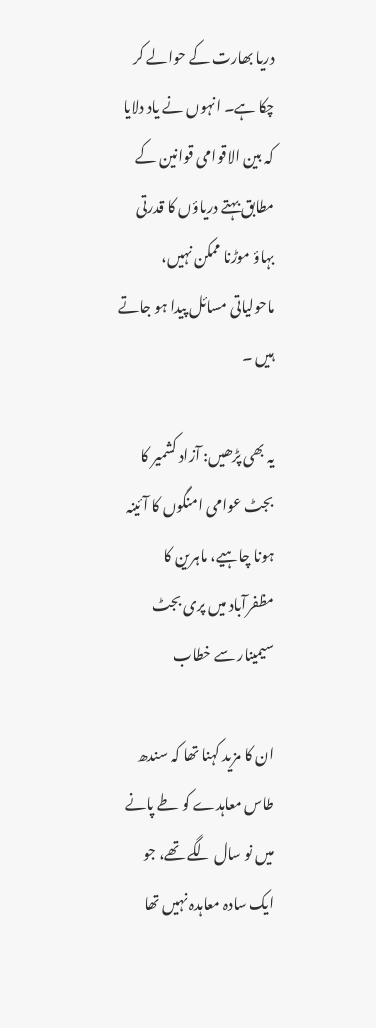دریا بھارت کے حوالے کر چکا ہے۔ انہوں نے یاد دلایا کہ بین الاقوامی قوانین کے مطابق بہتے دریاؤں کا قدرتی بہاؤ موڑنا ممکن نہیں، ماحولیاتی مسائل پیدا ہو جاتے ہیں ۔

یہ بھی پڑھیں: آزاد کشمیر کا بجٹ عوامی امنگوں کا آئینہ ہونا چاہیے، ماہرین کا مظفرآباد میں پری بجٹ سیمینار سے خطاب

ان کا مزید کہنا تھا کہ سندھ طاس معاہدے کو طے پانے میں نو سال لگے تھے، جو ایک سادہ معاہدہ نہیں تھا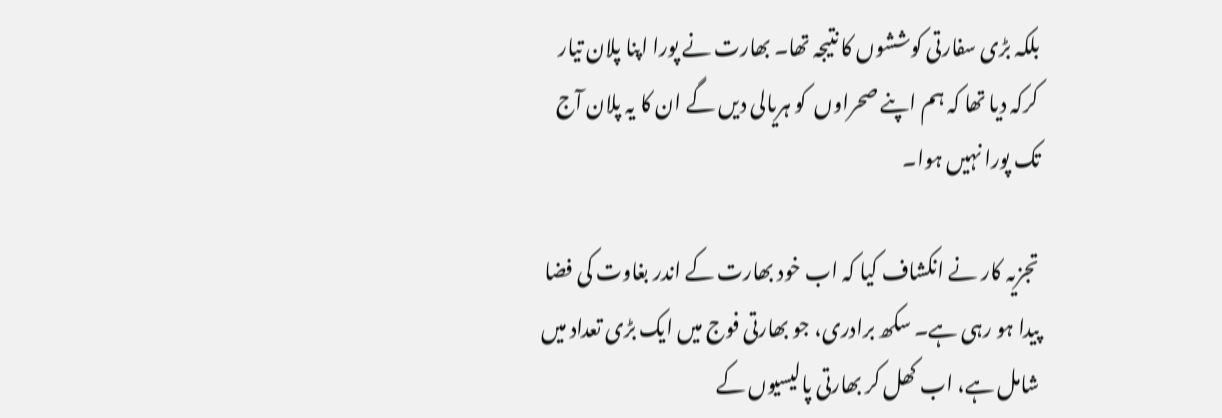بلکہ بڑی سفارتی کوششوں کا نتیجہ تھا۔ بھارت نے پورا اپنا پلان تیار کرکہ دیا تھا کہ ہم اپنے صحراوں  کو ہریالی دیں گے ان کا یہ پلان آج تک پورا نہیں ہوا۔

تجزیہ کار نے انکشاف کیا کہ اب خود بھارت کے اندر بغاوت کی فضا پیدا ہو رہی ہے۔ سکھ برادری، جو بھارتی فوج میں ایک بڑی تعداد میں شامل ہے، اب کھل کر بھارتی پالیسیوں کے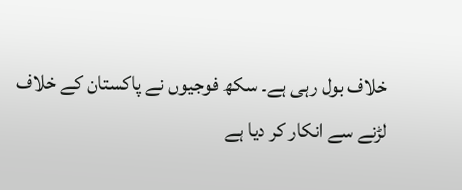خلاف بول رہی ہے۔ سکھ فوجیوں نے پاکستان کے خلاف لڑنے سے انکار کر دیا ہے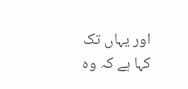اور یہاں تک کہا ہے کہ وہ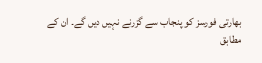بھارتی فورسز کو پنجاب سے گزرنے نہیں دیں گے۔ ان کے مطابق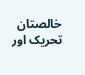خالصتان تحریک اور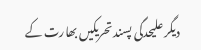دیگر علیحدگی پسند تحریکیں بھارت کے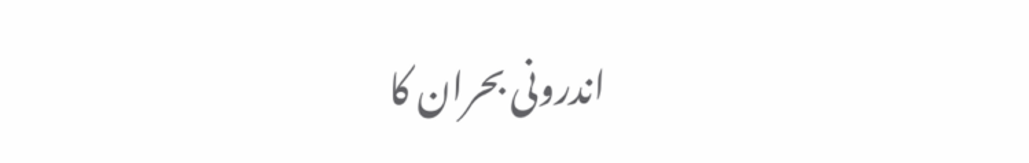اندرونی بحران کا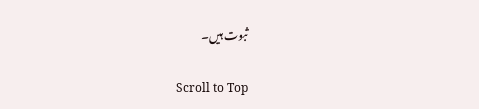ثبوت ہیں۔

Scroll to Top